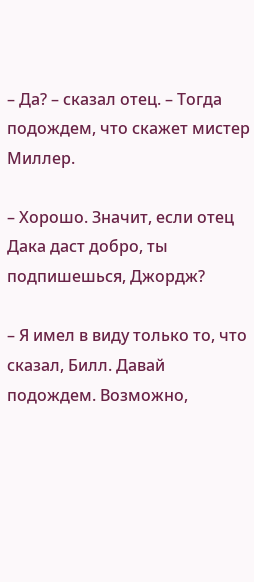– Да? – сказал отец. – Тогда подождем, что скажет мистер Миллер.

– Хорошо. Значит, если отец Дака даст добро, ты подпишешься, Джордж?

– Я имел в виду только то, что сказал, Билл. Давай подождем. Возможно,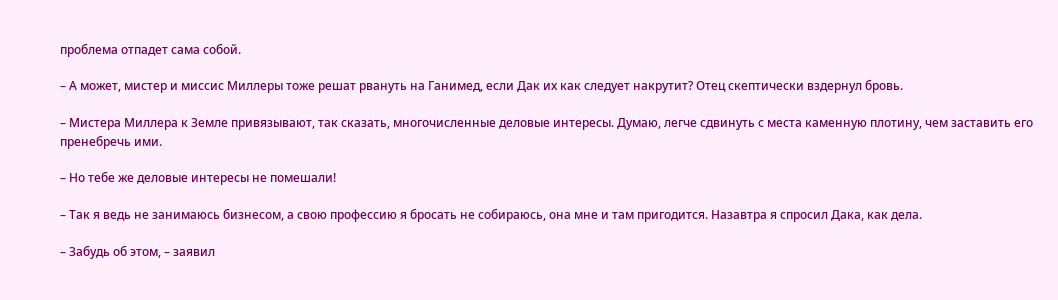проблема отпадет сама собой.

– А может, мистер и миссис Миллеры тоже решат рвануть на Ганимед, если Дак их как следует накрутит? Отец скептически вздернул бровь.

– Мистера Миллера к Земле привязывают, так сказать, многочисленные деловые интересы. Думаю, легче сдвинуть с места каменную плотину, чем заставить его пренебречь ими.

– Но тебе же деловые интересы не помешали!

– Так я ведь не занимаюсь бизнесом, а свою профессию я бросать не собираюсь, она мне и там пригодится. Назавтра я спросил Дака, как дела.

– Забудь об этом, – заявил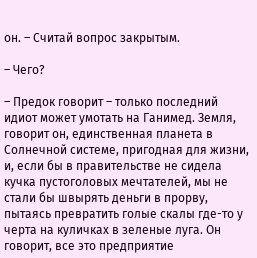он. – Считай вопрос закрытым.

– Чего?

– Предок говорит – только последний идиот может умотать на Ганимед. Земля, говорит он, единственная планета в Солнечной системе, пригодная для жизни, и, если бы в правительстве не сидела кучка пустоголовых мечтателей, мы не стали бы швырять деньги в прорву, пытаясь превратить голые скалы где-то у черта на куличках в зеленые луга. Он говорит, все это предприятие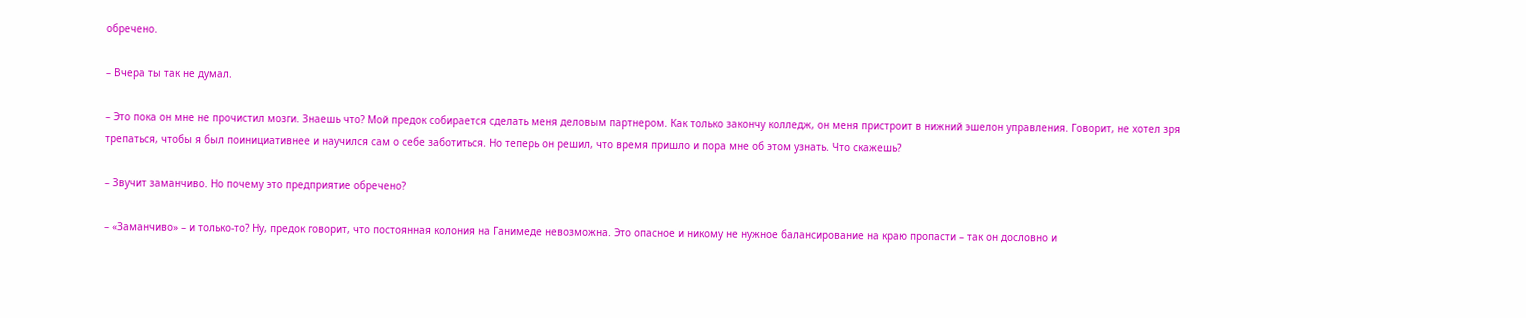обречено.

– Вчера ты так не думал.

– Это пока он мне не прочистил мозги. Знаешь что? Мой предок собирается сделать меня деловым партнером. Как только закончу колледж, он меня пристроит в нижний эшелон управления. Говорит, не хотел зря трепаться, чтобы я был поинициативнее и научился сам о себе заботиться. Но теперь он решил, что время пришло и пора мне об этом узнать. Что скажешь?

– Звучит заманчиво. Но почему это предприятие обречено?

– «Заманчиво» – и только-то? Ну, предок говорит, что постоянная колония на Ганимеде невозможна. Это опасное и никому не нужное балансирование на краю пропасти – так он дословно и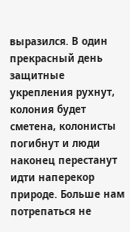выразился. В один прекрасный день защитные укрепления рухнут, колония будет сметена, колонисты погибнут и люди наконец перестанут идти наперекор природе. Больше нам потрепаться не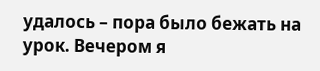удалось – пора было бежать на урок. Вечером я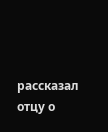рассказал отцу о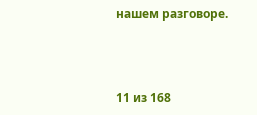нашем разговоре.



11 из 168